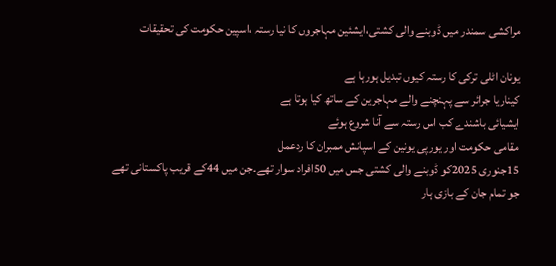مراکشی سمندر میں ڈوبنے والی کشتی،ایشئین مہاجروں کا نیا رستہ ،اسپین حکومت کی تحقیقات

یونان اٹلی ترکی کا رستہ کیوں تبدیل ہورہا ہے
کیناریا جرائر سے پہنچنے والے مہاجرین کے ساتھ کیا ہوتا ہے
ایشیائی باشندے کب اس رستہ سے آنا شروع ہوئے
مقامی حکومت اور یورپی یونین کے اسپانش ممبران کا ردعمل
15جنوری 2025کو ڈوبنے والی کشتی جس میں 50افراد سوار تھے۔جن میں 44کے قریب پاکستانی تھے جو تمام جان کے بازی ہار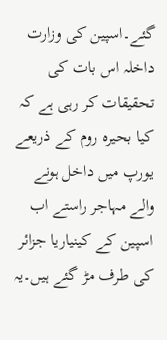گئے۔اسپین کی وزارت داخلہ اس بات کی تحقیقات کر رہی ہے کہ کیا بحیرہ روم کے ذریعے یورپ میں داخل ہونے والے مہاجر راستے اب اسپین کے کینیاریا جزائر کی طرف مڑ گئے ہیں۔یہ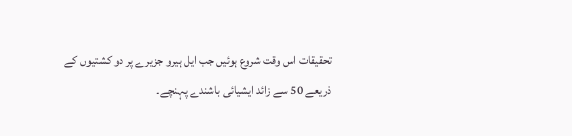تحقیقات اس وقت شروع ہوئیں جب ایل ہیرو جزیرے پر دو کشتیوں کے ذریعے 50 سے زائد ایشیائی باشندے پہنچے۔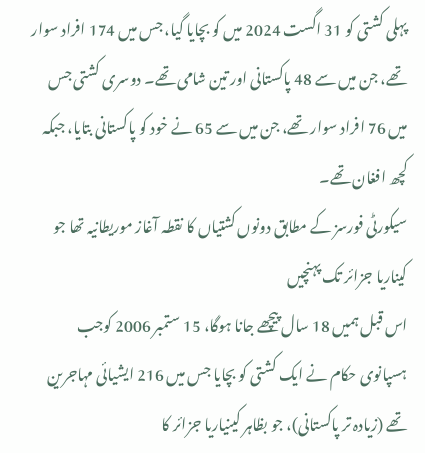پہلی کشتی کو 31 اگست 2024 میں کو بچایا گیا، جس میں 174 افراد سوار تھے، جن میں سے 48 پاکستانی اور تین شامی تھے۔ دوسری کشتی جس میں 76 افراد سوار تھے، جن میں سے 65 نے خود کو پاکستانی بتایا، جبکہ کچھ افغان تھے۔
سیکورٹی فورسز کے مطابق دونوں کشتیاں کا نقطہ آغاز موریطانیہ تھا جو کیناریا جزائر تک پہنچیں
اس قبل ہمیں 18 سال پیچھے جانا ہوگا، 15 ستمبر 2006 کوجب ہسپانوی حکام نے ایک کشتی کو بچایا جس میں 216 ایشیائی مہاجرین تھے (زیادہ تر پاکستانی)، جو بظاہر کینیاریا جزائر کا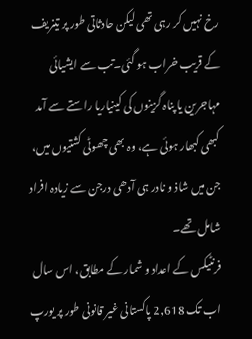رخ نہیں کر رہی تھی لیکن حادثاتی طور پر تینریف کے قریب خراب ہو گئی۔تب سے ایشیائی مہاجرین یا پناہ گزینوں کی کینیاریا راستے سے آمد کبھی کبھار ہوئی ہے، وہ بھی چھوٹی کشتیوں میں، جن میں شاذ و نادر ہی آدھی درجن سے زیادہ افراد شامل تھے۔
فرنٹیکس کے اعداد و شمار کے مطابق، اس سال اب تک 2,618 پاکستانی غیر قانونی طور پر یورپ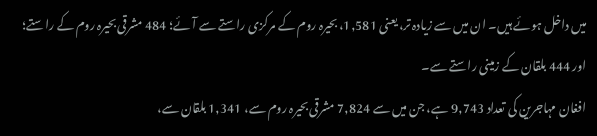میں داخل ہوئے ہیں۔ ان میں سے زیادہ تر، یعنی 1,581، بحیرہ روم کے مرکزی راستے سے آئے؛ 484 مشرقی بحیرہ روم کے راستے؛ اور 444 بلقان کے زمینی راستے سے۔
افغان مہاجرین کی تعداد 9,743 ہے، جن میں سے 7,824 مشرقی بحیرہ روم سے، 1,341 بلقان سے،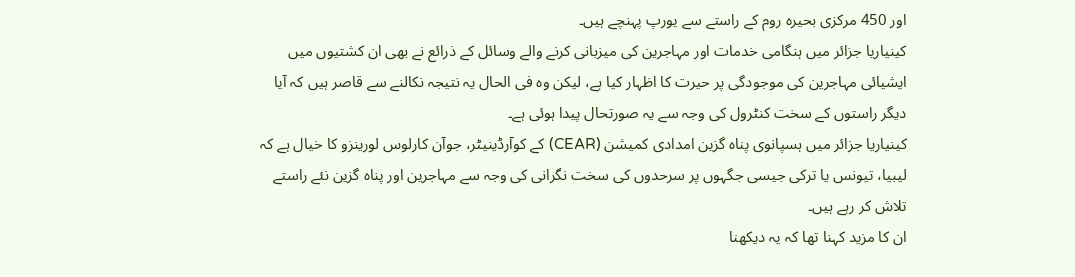اور 450 مرکزی بحیرہ روم کے راستے سے یورپ پہنچے ہیں۔
کینیاریا جزائر میں ہنگامی خدمات اور مہاجرین کی میزبانی کرنے والے وسائل کے ذرائع نے بھی ان کشتیوں میں ایشیائی مہاجرین کی موجودگی پر حیرت کا اظہار کیا ہے، لیکن وہ فی الحال یہ نتیجہ نکالنے سے قاصر ہیں کہ آیا دیگر راستوں کے سخت کنٹرول کی وجہ سے یہ صورتحال پیدا ہوئی ہے۔
کینیاریا جزائر میں ہسپانوی پناہ گزین امدادی کمیشن (CEAR) کے کوآرڈینیٹر، جوآن کارلوس لورینزو کا خیال ہے کہ لیبیا، تیونس یا ترکی جیسی جگہوں پر سرحدوں کی سخت نگرانی کی وجہ سے مہاجرین اور پناہ گزین نئے راستے تلاش کر رہے ہیں۔
ان کا مزید کہنا تھا کہ یہ دیکھنا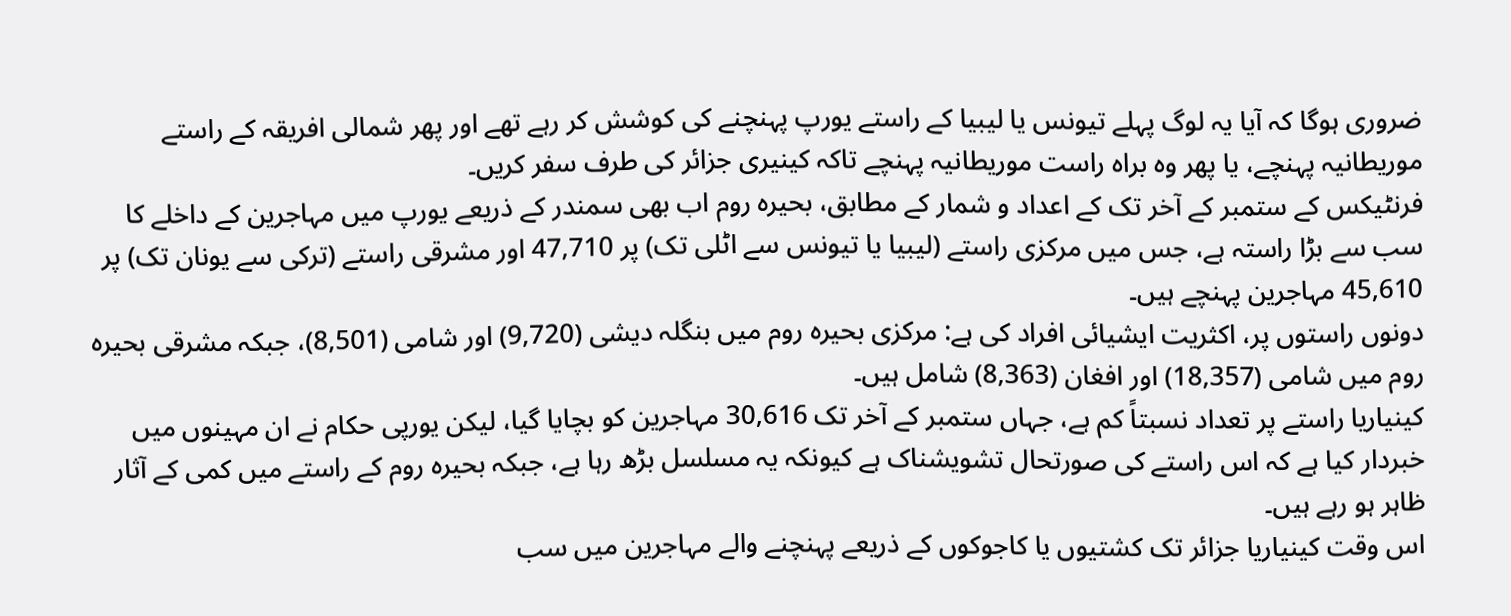ضروری ہوگا کہ آیا یہ لوگ پہلے تیونس یا لیبیا کے راستے یورپ پہنچنے کی کوشش کر رہے تھے اور پھر شمالی افریقہ کے راستے موریطانیہ پہنچے، یا پھر وہ براہ راست موریطانیہ پہنچے تاکہ کینیری جزائر کی طرف سفر کریں۔
فرنٹیکس کے ستمبر کے آخر تک کے اعداد و شمار کے مطابق، بحیرہ روم اب بھی سمندر کے ذریعے یورپ میں مہاجرین کے داخلے کا سب سے بڑا راستہ ہے، جس میں مرکزی راستے (لیبیا یا تیونس سے اٹلی تک) پر 47,710 اور مشرقی راستے (ترکی سے یونان تک) پر 45,610 مہاجرین پہنچے ہیں۔
دونوں راستوں پر، اکثریت ایشیائی افراد کی ہے: مرکزی بحیرہ روم میں بنگلہ دیشی (9,720) اور شامی (8,501)، جبکہ مشرقی بحیرہ روم میں شامی (18,357) اور افغان (8,363) شامل ہیں۔
کینیاریا راستے پر تعداد نسبتاً کم ہے، جہاں ستمبر کے آخر تک 30,616 مہاجرین کو بچایا گیا، لیکن یورپی حکام نے ان مہینوں میں خبردار کیا ہے کہ اس راستے کی صورتحال تشویشناک ہے کیونکہ یہ مسلسل بڑھ رہا ہے، جبکہ بحیرہ روم کے راستے میں کمی کے آثار ظاہر ہو رہے ہیں۔
اس وقت کینیاریا جزائر تک کشتیوں یا کاجوکوں کے ذریعے پہنچنے والے مہاجرین میں سب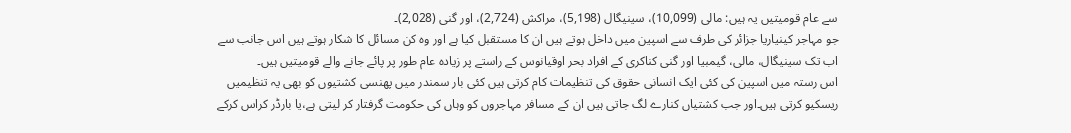سے عام قومیتیں یہ ہیں: مالی (10,099)، سینیگال (5,198)، مراکش (2,724)، اور گنی (2,028)۔
جو مہاجر کینیاریا جزائر کی طرف سے اسپین میں داخل ہوتے ہیں ان کا مستقبل کیا ہے اور وہ کن مسائل کا شکار ہوتے ہیں اس جانب سے اب تک سینیگال، مالی، گیمبیا اور گنی کناکری کے افراد بحر اوقیانوس کے راستے پر زیادہ عام طور پر پائے جانے والے قومیتیں ہیں۔
اس رستہ میں اسپین کی کئی ایک انسانی حقوق کی تنظیمات کام کرتی ہیں کئی بار سمندر میں پھنسی کشتیوں کو بھی یہ تنظیمیں ریسکیو کرتی ہیں۔اور جب کشتیاں کنارے لگ جاتی ہیں ان کے مسافر مہاجروں کو وہاں کی حکومت گرفتار کر لیتی ہے،یا بارڈر کراس کرکے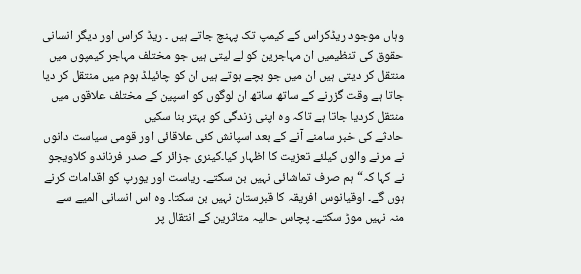وہاں موجود ریڈکراس کے کیمپ تک پہنچ جاتے ہیں ۔ ریڈ کراس اور دیگر انسانی حقوق کی تنظیمیں ان مہاجرین کو لے لیتی ہیں جو مختلف مہاجر کیمپوں میں منتقل کر دیتی ہیں ان میں جو بچے ہوتے ہیں ان کو چائیلڈ ہوم میں منتقل کر دیا جاتا ہے وقت گزرنے کے ساتھ ساتھ ان لوگوں کو اسپین کے مختلف علاقوں میں منتقل کردیا جاتا ہے تاکہ وہ اپنی زندگی کو بہتر بنا سکیں
حادثے کی خبر سامنے آنے کے بعد اسپانش کئی علاقائی اور قومی سیاست دانوں نے مرنے والوں کیلئے تعزیت کا اظہار کیا۔کینری جزائر کے صدر فرناندو کلاویجو نے کہا کہ“ہم صرف تماشائی نہیں بن سکتے۔ ریاست اور یورپ کو اقدامات کرنے ہوں گے۔ اوقیانوس افریقہ کا قبرستان نہیں بن سکتا۔ وہ اس انسانی المیے سے منہ نہیں موڑ سکتے۔ پچاس حالیہ متاثرین کے انتقال پر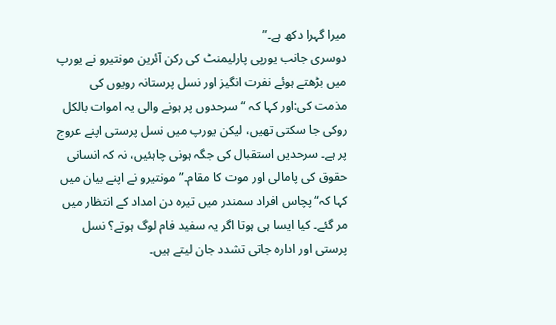میرا گہرا دکھ ہے۔”
دوسری جانب یورپی پارلیمنٹ کی رکن آئرین مونتیرو نے یورپ میں بڑھتے ہوئے نفرت انگیز اور نسل پرستانہ رویوں کی مذمت کی:اور کہا کہ “سرحدوں پر ہونے والی یہ اموات بالکل روکی جا سکتی تھیں، لیکن یورپ میں نسل پرستی اپنے عروج پر ہے۔ سرحدیں استقبال کی جگہ ہونی چاہئیں، نہ کہ انسانی حقوق کی پامالی اور موت کا مقام۔”مونتیرو نے اپنے بیان میں کہا کہ“پچاس افراد سمندر میں تیرہ دن امداد کے انتظار میں مر گئے۔ کیا ایسا ہی ہوتا اگر یہ سفید فام لوگ ہوتے؟ نسل پرستی اور ادارہ جاتی تشدد جان لیتے ہیں۔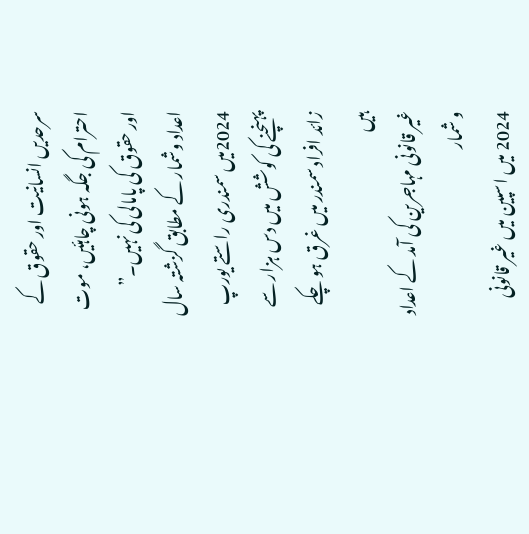سرحدیں انسانیت اور حقوق کے احترام کی جگہ ہونی چاہئیں، موت اور حقوق کی پامالی کی نہیں۔”
اعداد وشمار کے مطابق گزشتہ سال 2024میں سمندری راستے یورپ پہنچنے کی کوشش میں دس ہزار سے زائد افراد سمندر میں غرق ہو چکے ہیں
غیر قانونی مہاجرین کی آمد کے اعداد و شمار
2024 میں اسپین میں غیر قانونی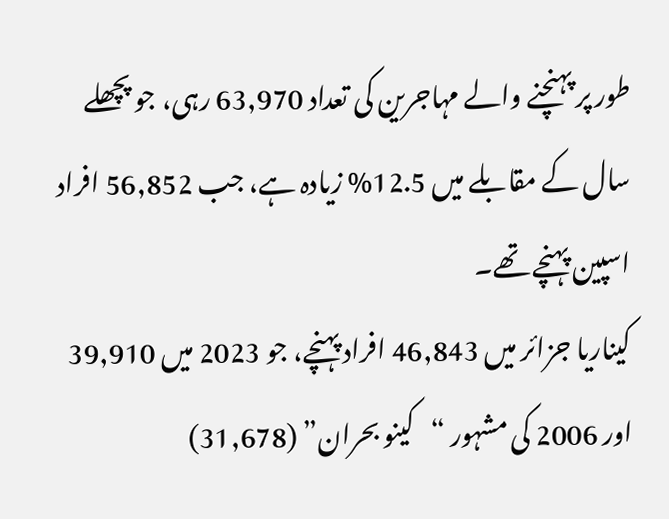طور پر پہنچنے والے مہاجرین کی تعداد 63,970 رہی، جو پچھلے سال کے مقابلے میں 12.5% زیادہ ہے، جب 56,852 افراد اسپین پہنچے تھے۔
کیناریا جزائر میں 46,843 افراد پہنچے، جو 2023 میں 39,910 اور 2006 کی مشہور “کینو بحران” (31,678)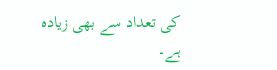کی تعداد سے بھی زیادہ ہے۔